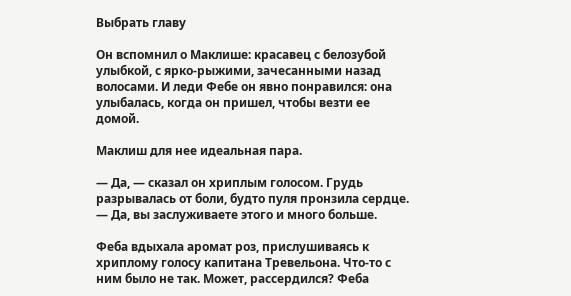Выбрать главу

Он вспомнил о Маклише: красавец с белозубой улыбкой, с ярко-рыжими, зачесанными назад волосами. И леди Фебе он явно понравился: она улыбалась, когда он пришел, чтобы везти ее домой.

Маклиш для нее идеальная пара.

— Да, — сказал он хриплым голосом. Грудь разрывалась от боли, будто пуля пронзила сердце. — Да, вы заслуживаете этого и много больше.

Феба вдыхала аромат роз, прислушиваясь к хриплому голосу капитана Тревельона. Что-то с ним было не так. Может, рассердился? Феба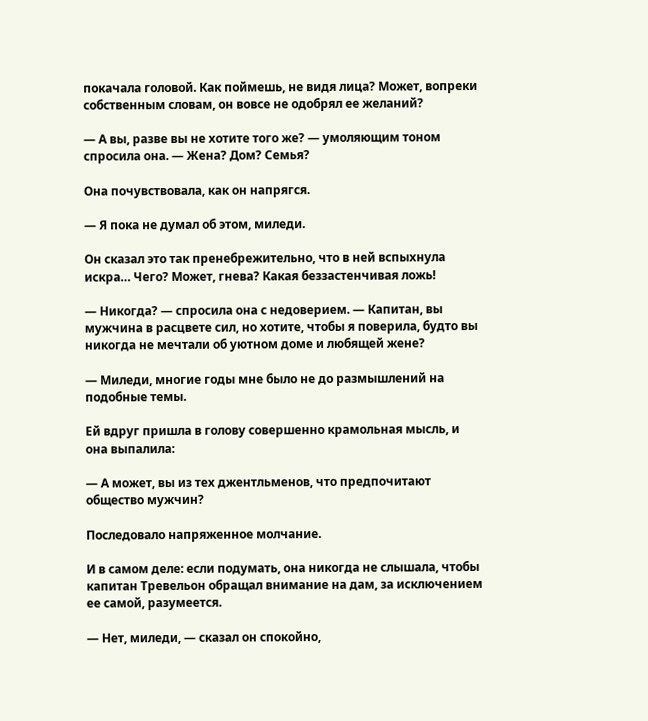покачала головой. Как поймешь, не видя лица? Может, вопреки собственным словам, он вовсе не одобрял ее желаний?

— А вы, разве вы не хотите того же? — умоляющим тоном спросила она. — Жена? Дом? Семья?

Она почувствовала, как он напрягся.

— Я пока не думал об этом, миледи.

Он сказал это так пренебрежительно, что в ней вспыхнула искра… Чего? Может, гнева? Какая беззастенчивая ложь!

— Никогда? — спросила она с недоверием. — Капитан, вы мужчина в расцвете сил, но хотите, чтобы я поверила, будто вы никогда не мечтали об уютном доме и любящей жене?

— Миледи, многие годы мне было не до размышлений на подобные темы.

Ей вдруг пришла в голову совершенно крамольная мысль, и она выпалила:

— А может, вы из тех джентльменов, что предпочитают общество мужчин?

Последовало напряженное молчание.

И в самом деле: если подумать, она никогда не слышала, чтобы капитан Тревельон обращал внимание на дам, за исключением ее самой, разумеется.

— Нет, миледи, — сказал он спокойно,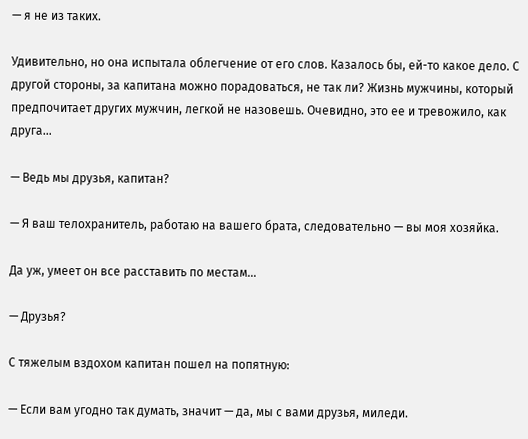— я не из таких.

Удивительно, но она испытала облегчение от его слов. Казалось бы, ей-то какое дело. С другой стороны, за капитана можно порадоваться, не так ли? Жизнь мужчины, который предпочитает других мужчин, легкой не назовешь. Очевидно, это ее и тревожило, как друга…

— Ведь мы друзья, капитан?

— Я ваш телохранитель, работаю на вашего брата, следовательно — вы моя хозяйка.

Да уж, умеет он все расставить по местам…

— Друзья?

С тяжелым вздохом капитан пошел на попятную:

— Если вам угодно так думать, значит — да, мы с вами друзья, миледи.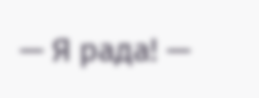— Я рада! —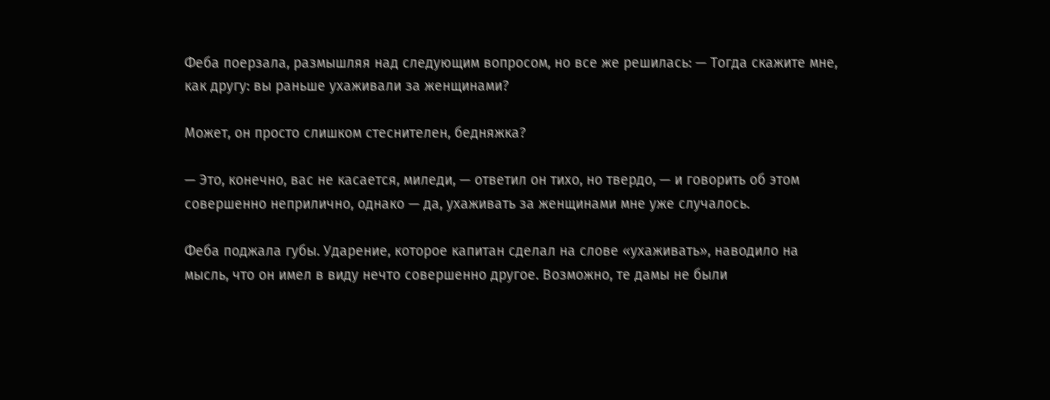Феба поерзала, размышляя над следующим вопросом, но все же решилась: — Тогда скажите мне, как другу: вы раньше ухаживали за женщинами?

Может, он просто слишком стеснителен, бедняжка?

— Это, конечно, вас не касается, миледи, — ответил он тихо, но твердо, — и говорить об этом совершенно неприлично, однако — да, ухаживать за женщинами мне уже случалось.

Феба поджала губы. Ударение, которое капитан сделал на слове «ухаживать», наводило на мысль, что он имел в виду нечто совершенно другое. Возможно, те дамы не были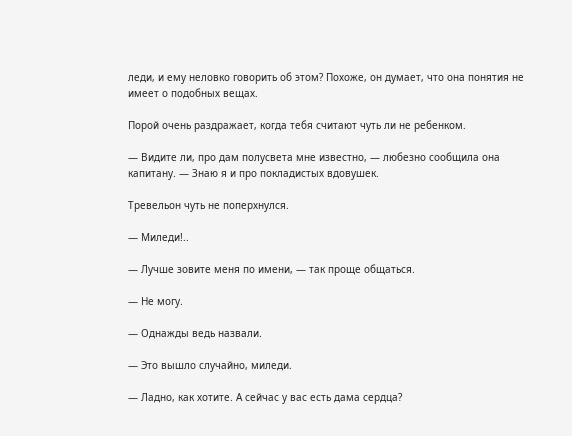леди, и ему неловко говорить об этом? Похоже, он думает, что она понятия не имеет о подобных вещах.

Порой очень раздражает, когда тебя считают чуть ли не ребенком.

— Видите ли, про дам полусвета мне известно, — любезно сообщила она капитану. — Знаю я и про покладистых вдовушек.

Тревельон чуть не поперхнулся.

— Миледи!..

— Лучше зовите меня по имени, — так проще общаться.

— Не могу.

— Однажды ведь назвали.

— Это вышло случайно, миледи.

— Ладно, как хотите. А сейчас у вас есть дама сердца?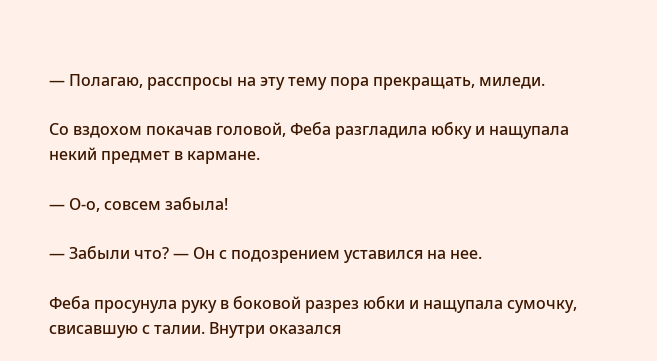— Полагаю, расспросы на эту тему пора прекращать, миледи.

Со вздохом покачав головой, Феба разгладила юбку и нащупала некий предмет в кармане.

— О-о, совсем забыла!

— Забыли что? — Он с подозрением уставился на нее.

Феба просунула руку в боковой разрез юбки и нащупала сумочку, свисавшую с талии. Внутри оказался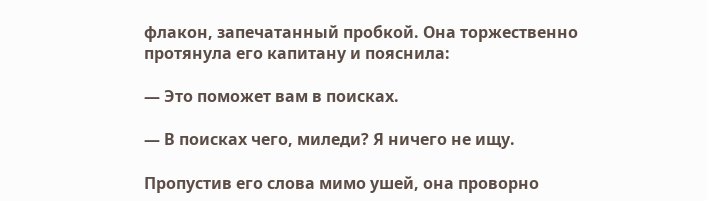флакон, запечатанный пробкой. Она торжественно протянула его капитану и пояснила:

— Это поможет вам в поисках.

— В поисках чего, миледи? Я ничего не ищу.

Пропустив его слова мимо ушей, она проворно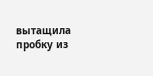вытащила пробку из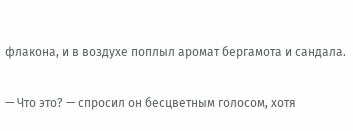флакона, и в воздухе поплыл аромат бергамота и сандала.

— Что это? — спросил он бесцветным голосом, хотя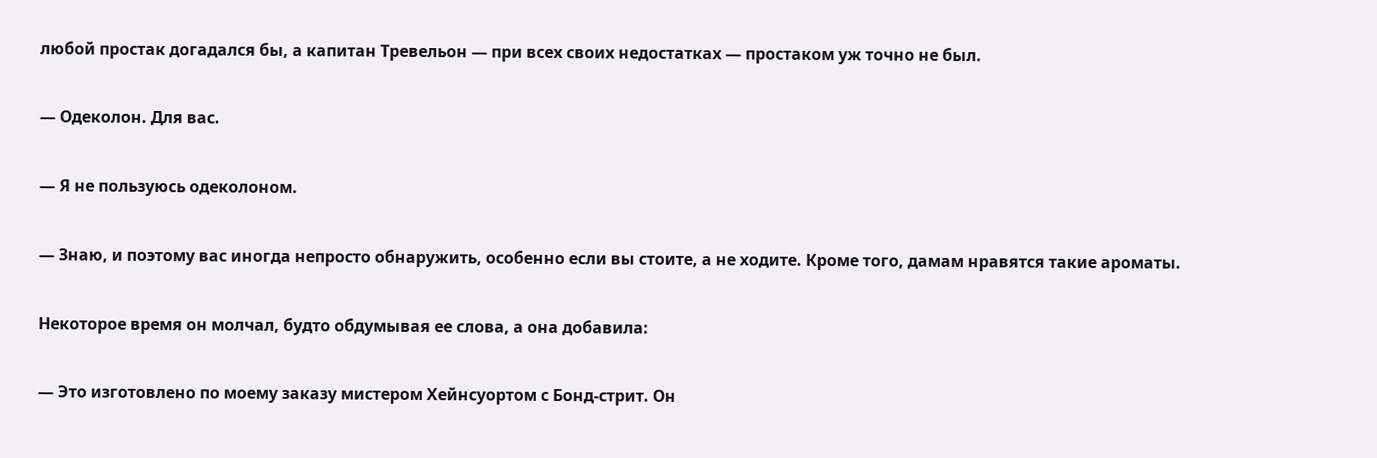любой простак догадался бы, а капитан Тревельон — при всех своих недостатках — простаком уж точно не был.

— Одеколон. Для вас.

— Я не пользуюсь одеколоном.

— Знаю, и поэтому вас иногда непросто обнаружить, особенно если вы стоите, а не ходите. Кроме того, дамам нравятся такие ароматы.

Некоторое время он молчал, будто обдумывая ее слова, а она добавила:

— Это изготовлено по моему заказу мистером Хейнсуортом с Бонд-стрит. Он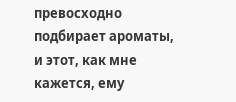превосходно подбирает ароматы, и этот, как мне кажется, ему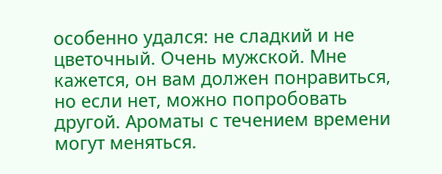особенно удался: не сладкий и не цветочный. Очень мужской. Мне кажется, он вам должен понравиться, но если нет, можно попробовать другой. Ароматы с течением времени могут меняться.